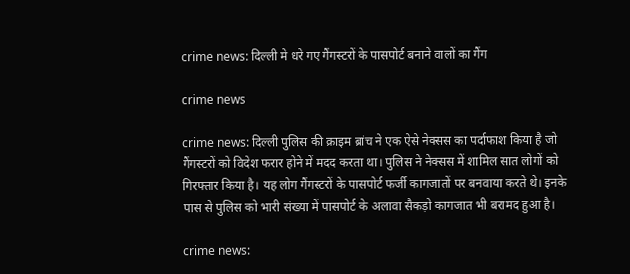crime news: दिल्ली मे धरे गए गैंगस्टरों के पासपोर्ट बनाने वालों का गैंग

crime news

crime news: दिल्ली पुलिस की क्राइम ब्रांच ने एक ऐसे नेक्सस का पर्दाफाश किया है जो गैंगस्टरों को विदेश फरार होने में मदद करता था। पुलिस ने नेक्सस में शामिल सात लोगों को गिरफ्तार किया है। यह लोग गैंगस्टरों के पासपोर्ट फर्जी कागजातों पर बनवाया करते थे। इनके पास से पुलिस को भारी संख्या में पासपोर्ट के अलावा सैकड़ो कागजात भी बरामद हुआ है।

crime news: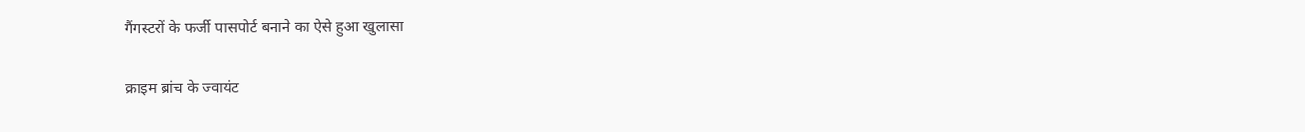गैंगस्टरों के फर्जी पासपोर्ट बनाने का ऐसे हुआ खुलासा

क्राइम ब्रांच के ज्वायंट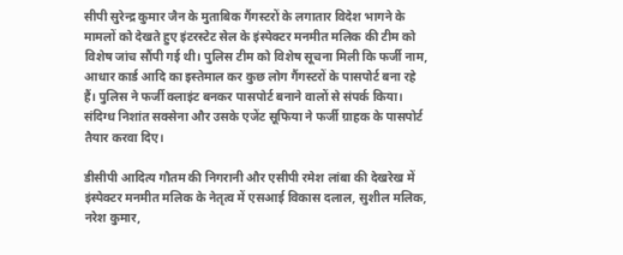सीपी सुरेन्द्र कुमार जैन के मुताबिक गैंगस्टरों के लगातार विदेश भागने के मामलों को देखते हुए इंटरस्टेट सेल के इंस्पेक्टर मनमीत मलिक की टीम को विशेष जांच सौंपी गई थी। पुलिस टीम को विशेष सूचना मिली कि फर्जी नाम, आधार कार्ड आदि का इस्तेमाल कर कुछ लोग गैंगस्टरों के पासपोर्ट बना रहे हैं। पुलिस ने फर्जी क्लाइंट बनकर पासपोर्ट बनाने वालों से संपर्क किया। संदिग्ध निशांत सक्सेना और उसके एजेंट सूफिया ने फर्जी ग्राहक के पासपोर्ट तैयार करवा दिए।

डीसीपी आदित्य गौतम की निगरानी और एसीपी रमेश लांबा की देखरेख में इंस्पेक्टर मनमीत मलिक के नेतृत्व में एसआई विकास दलाल, सुशील मलिक, नरेश कुमार,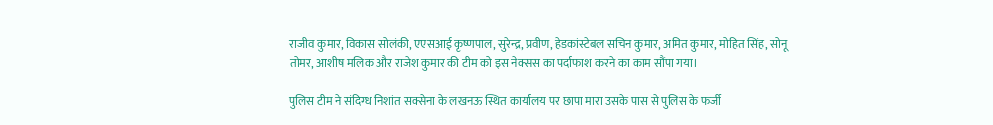राजीव कुमार, विकास सोलंकी, एएसआई कृष्णपाल, सुरेन्द्र, प्रवीण, हेडकांस्टेबल सचिन कुमार, अमित कुमार, मोहित सिंह, सोनू तोमर, आशीष मलिक और राजेश कुमार की टीम को इस नेक्सस का पर्दाफाश करने का काम सौंपा गया।

पुलिस टीम ने संदिग्ध निशांत सक्सेना के लखनऊ स्थित कार्यालय पर छापा मारा उसके पास से पुलिस के फर्जी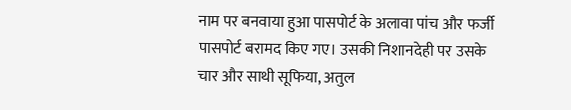नाम पर बनवाया हुआ पासपोर्ट के अलावा पांच और फर्जी पासपोर्ट बरामद किए गए। उसकी निशानदेही पर उसके चार और साथी सूफिया, अतुल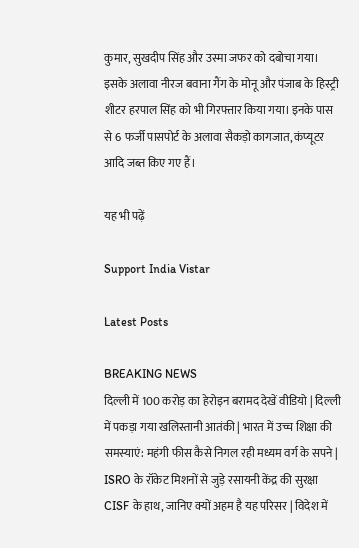कुमार, सुखदीप सिंह और उस्मा जफर को दबोचा गया। इसके अलावा नीरज बवाना गैंग के मोनू और पंजाब के हिस्ट्री शीटर हरपाल सिंह को भी गिरफ्तार किया गया। इनके पास से 6 फर्जी पासपोर्ट के अलावा सैकड़ो कागजात, कंप्यूटर आदि जब्त किए गए हैं।

यह भी पढ़ें

Support India Vistar

Latest Posts

BREAKING NEWS
दिल्ली में 100 करोड़ का हेरोइन बरामद देखें वीडियो | दिल्ली में पकड़ा गया खलिस्तानी आतंकी | भारत में उच्च शिक्षा की समस्याएं: महंगी फीस कैसे निगल रही मध्यम वर्ग के सपने | ISRO के रॉकेट मिशनों से जुड़े रसायनी केंद्र की सुरक्षा CISF के हाथ, जानिए क्यों अहम है यह परिसर | विदेश में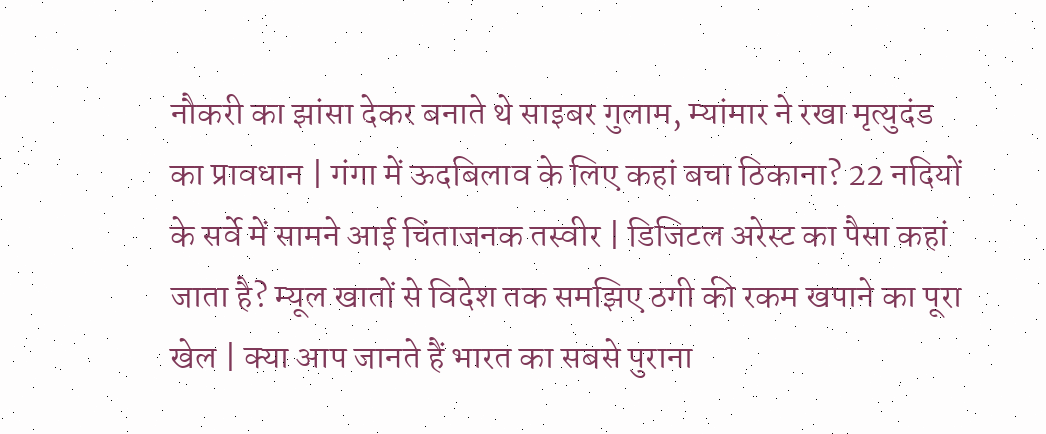नौकरी का झांसा देकर बनाते थे साइबर गुलाम, म्यांमार ने रखा मृत्युदंड का प्रावधान | गंगा में ऊदबिलाव के लिए कहां बचा ठिकाना? 22 नदियों के सर्वे में सामने आई चिंताजनक तस्वीर | डिजिटल अरेस्ट का पैसा कहां जाता है? म्यूल खातों से विदेश तक समझिए ठगी की रकम खपाने का पूरा खेल | क्या आप जानते हैं भारत का सबसे पुराना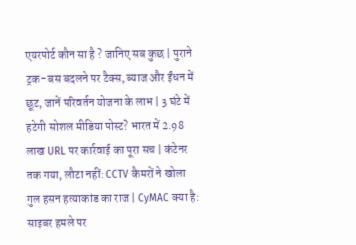एयरपोर्ट कौन सा है ? जानिए सब कुछ | पुराने ट्रक-बस बदलने पर टैक्स, ब्याज और ईंधन में छूट, जानें परिवर्तन योजना के लाभ | 3 घंटे में हटेगी सोशल मीडिया पोस्ट? भारत में 2.98 लाख URL पर कार्रवाई का पूरा सच | कंटेनर तक गया, लौटा नहीं: CCTV कैमरों ने खोला गुल हसन हत्याकांड का राज | CyMAC क्या है: साइबर हमले पर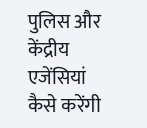पुलिस और केंद्रीय एजेंसियां कैसे करेंगी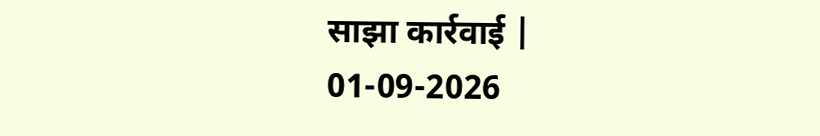साझा कार्रवाई |
01-09-2026